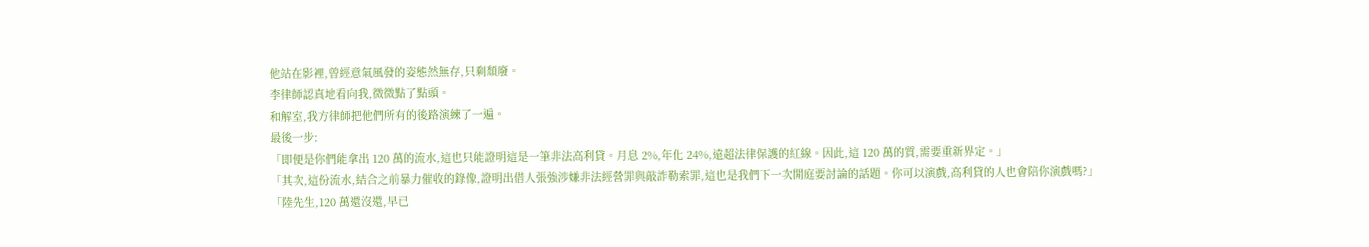他站在影裡,曾經意氣風發的姿態然無存,只剩頹廢。
李律師認真地看向我,微微點了點頭。
和解室,我方律師把他們所有的後路演練了一遍。
最後一步:
「即便是你們能拿出 120 萬的流水,這也只能證明這是一筆非法高利貸。月息 2%,年化 24%,遠超法律保護的紅線。因此,這 120 萬的質,需要重新界定。」
「其次,這份流水,結合之前暴力催收的錄像,證明出借人張強涉嫌非法經營罪與敲詐勒索罪,這也是我們下一次開庭要討論的話題。你可以演戲,高利貸的人也會陪你演戲嗎?」
「陸先生,120 萬還沒還,早已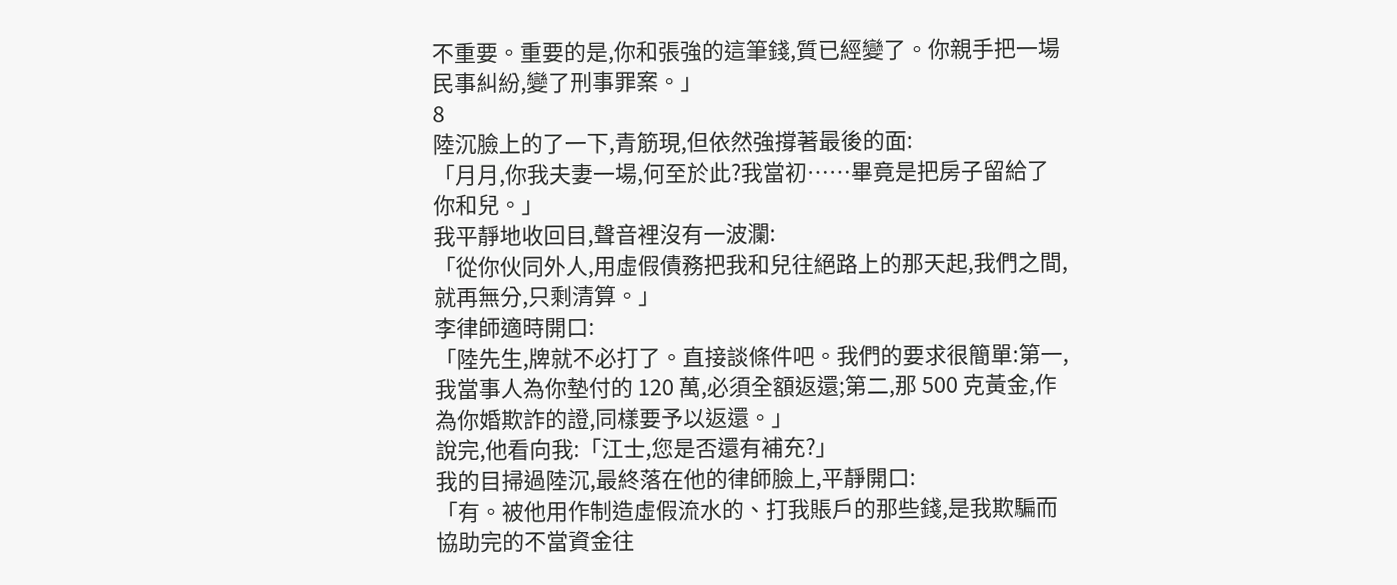不重要。重要的是,你和張強的這筆錢,質已經變了。你親手把一場民事糾紛,變了刑事罪案。」
8
陸沉臉上的了一下,青筋現,但依然強撐著最後的面:
「月月,你我夫妻一場,何至於此?我當初……畢竟是把房子留給了你和兒。」
我平靜地收回目,聲音裡沒有一波瀾:
「從你伙同外人,用虛假債務把我和兒往絕路上的那天起,我們之間,就再無分,只剩清算。」
李律師適時開口:
「陸先生,牌就不必打了。直接談條件吧。我們的要求很簡單:第一,我當事人為你墊付的 120 萬,必須全額返還;第二,那 500 克黃金,作為你婚欺詐的證,同樣要予以返還。」
說完,他看向我:「江士,您是否還有補充?」
我的目掃過陸沉,最終落在他的律師臉上,平靜開口:
「有。被他用作制造虛假流水的、打我賬戶的那些錢,是我欺騙而協助完的不當資金往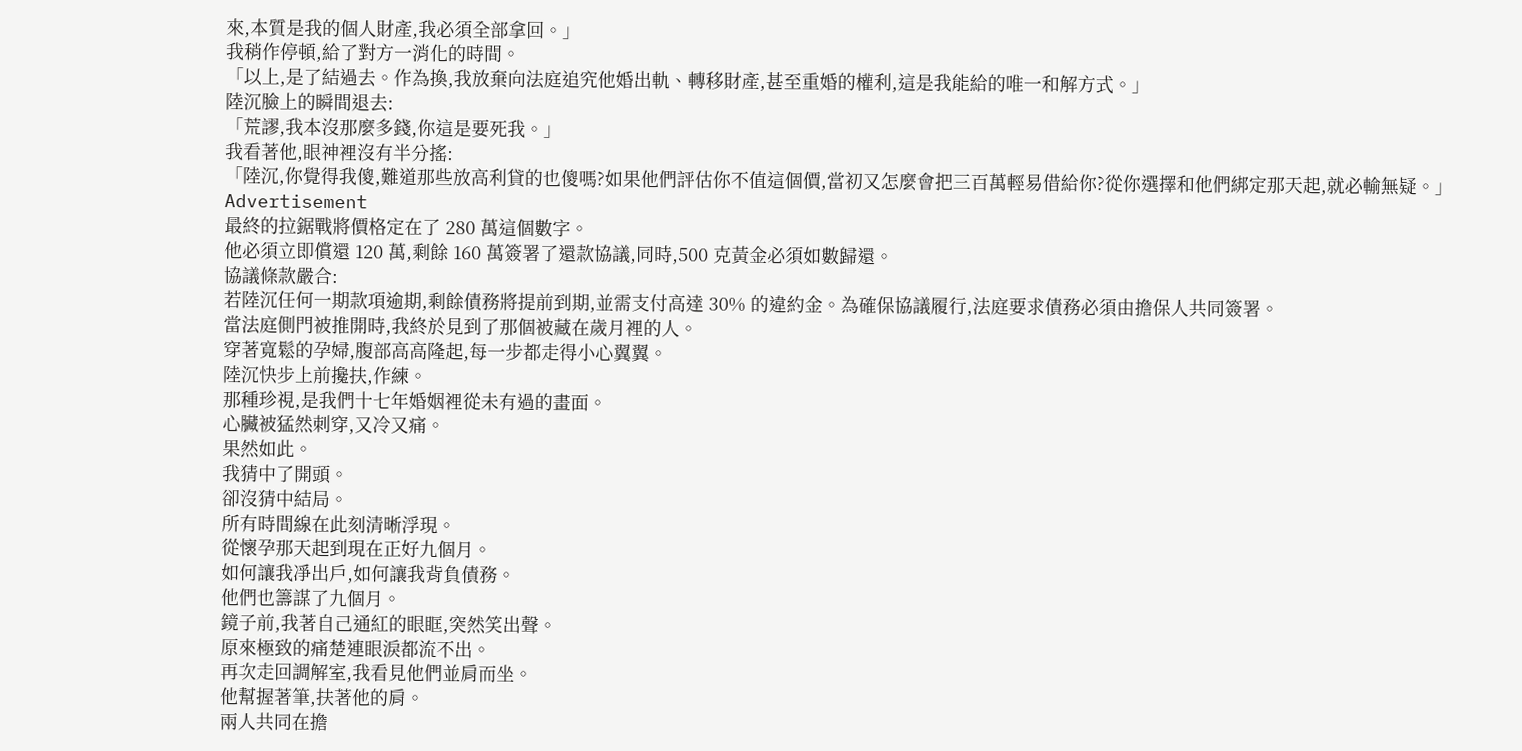來,本質是我的個人財產,我必須全部拿回。」
我稍作停頓,給了對方一消化的時間。
「以上,是了結過去。作為換,我放棄向法庭追究他婚出軌、轉移財產,甚至重婚的權利,這是我能給的唯一和解方式。」
陸沉臉上的瞬間退去:
「荒謬,我本沒那麼多錢,你這是要死我。」
我看著他,眼神裡沒有半分搖:
「陸沉,你覺得我傻,難道那些放高利貸的也傻嗎?如果他們評估你不值這個價,當初又怎麼會把三百萬輕易借給你?從你選擇和他們綁定那天起,就必輸無疑。」
Advertisement
最終的拉鋸戰將價格定在了 280 萬這個數字。
他必須立即償還 120 萬,剩餘 160 萬簽署了還款協議,同時,500 克黃金必須如數歸還。
協議條款嚴合:
若陸沉任何一期款項逾期,剩餘債務將提前到期,並需支付高達 30% 的違約金。為確保協議履行,法庭要求債務必須由擔保人共同簽署。
當法庭側門被推開時,我終於見到了那個被藏在歲月裡的人。
穿著寬鬆的孕婦,腹部高高隆起,每一步都走得小心翼翼。
陸沉快步上前攙扶,作練。
那種珍視,是我們十七年婚姻裡從未有過的畫面。
心臟被猛然刺穿,又冷又痛。
果然如此。
我猜中了開頭。
卻沒猜中結局。
所有時間線在此刻清晰浮現。
從懷孕那天起到現在正好九個月。
如何讓我凈出戶,如何讓我背負債務。
他們也籌謀了九個月。
鏡子前,我著自己通紅的眼眶,突然笑出聲。
原來極致的痛楚連眼淚都流不出。
再次走回調解室,我看見他們並肩而坐。
他幫握著筆,扶著他的肩。
兩人共同在擔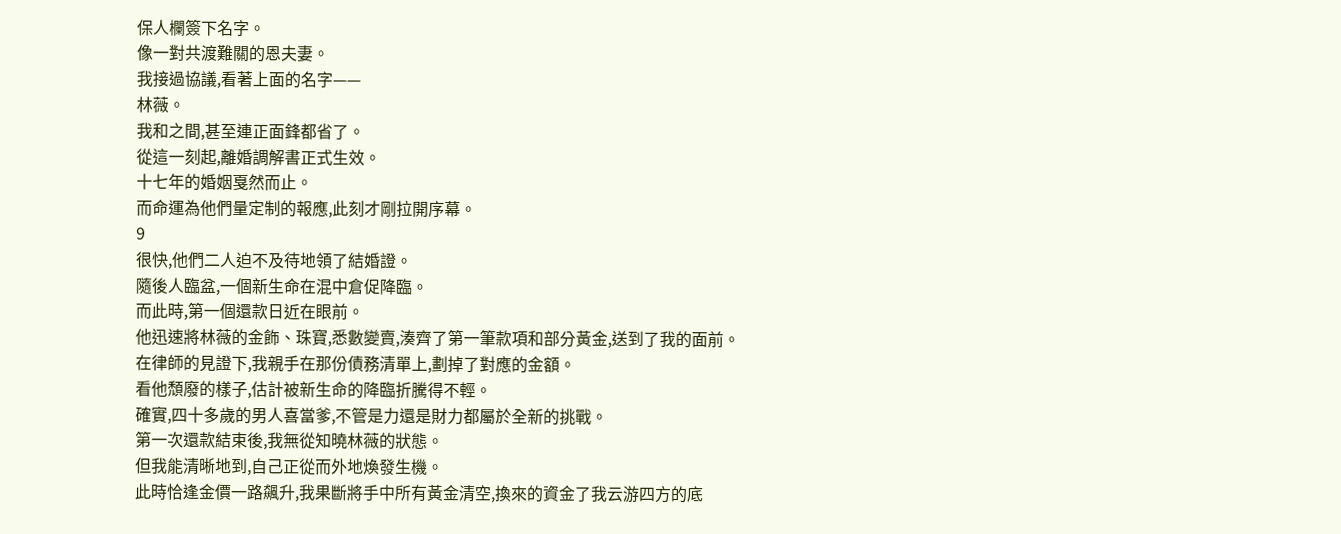保人欄簽下名字。
像一對共渡難關的恩夫妻。
我接過協議,看著上面的名字——
林薇。
我和之間,甚至連正面鋒都省了。
從這一刻起,離婚調解書正式生效。
十七年的婚姻戛然而止。
而命運為他們量定制的報應,此刻才剛拉開序幕。
9
很快,他們二人迫不及待地領了結婚證。
隨後人臨盆,一個新生命在混中倉促降臨。
而此時,第一個還款日近在眼前。
他迅速將林薇的金飾、珠寶,悉數變賣,湊齊了第一筆款項和部分黃金,送到了我的面前。
在律師的見證下,我親手在那份債務清單上,劃掉了對應的金額。
看他頹廢的樣子,估計被新生命的降臨折騰得不輕。
確實,四十多歲的男人喜當爹,不管是力還是財力都屬於全新的挑戰。
第一次還款結束後,我無從知曉林薇的狀態。
但我能清晰地到,自己正從而外地煥發生機。
此時恰逢金價一路飆升,我果斷將手中所有黃金清空,換來的資金了我云游四方的底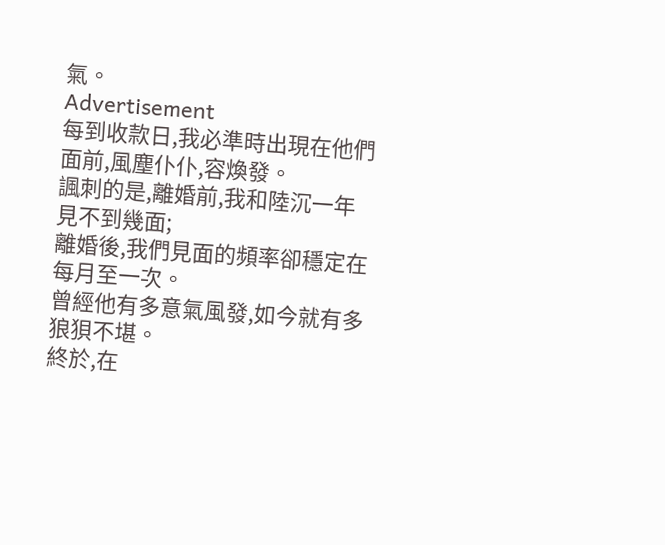氣。
Advertisement
每到收款日,我必準時出現在他們面前,風塵仆仆,容煥發。
諷刺的是,離婚前,我和陸沉一年見不到幾面;
離婚後,我們見面的頻率卻穩定在每月至一次。
曾經他有多意氣風發,如今就有多狼狽不堪。
終於,在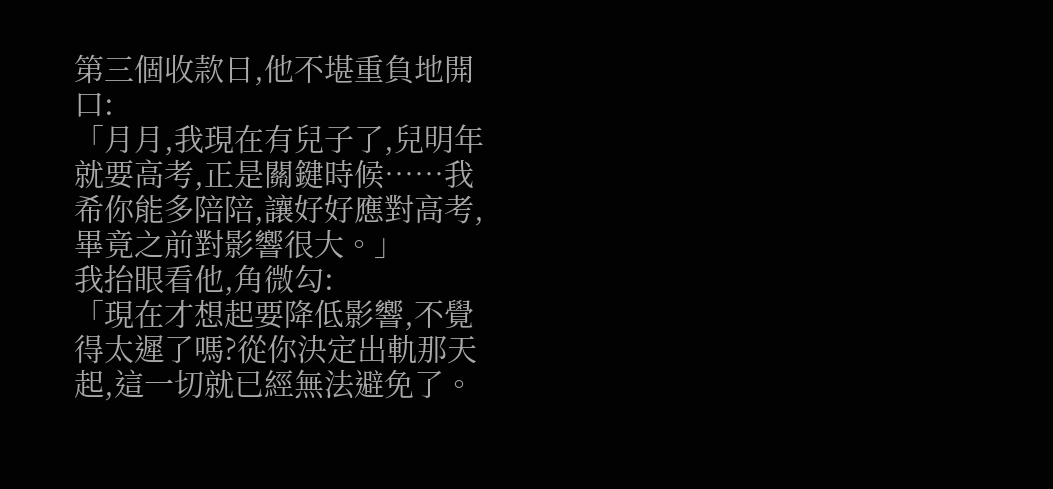第三個收款日,他不堪重負地開口:
「月月,我現在有兒子了,兒明年就要高考,正是關鍵時候……我希你能多陪陪,讓好好應對高考,畢竟之前對影響很大。」
我抬眼看他,角微勾:
「現在才想起要降低影響,不覺得太遲了嗎?從你決定出軌那天起,這一切就已經無法避免了。